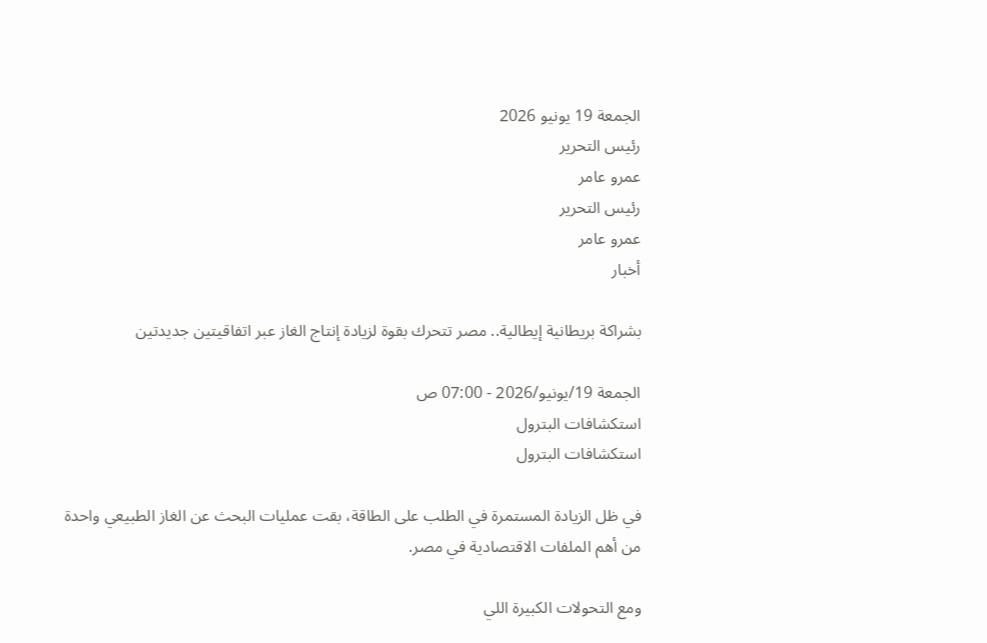الجمعة 19 يونيو 2026
رئيس التحرير
عمرو عامر
رئيس التحرير
عمرو عامر
أخبار

بشراكة بريطانية إيطالية.. مصر تتحرك بقوة لزيادة إنتاج الغاز عبر اتفاقيتين جديدتين

الجمعة 19/يونيو/2026 - 07:00 ص
استكشافات البترول
استكشافات البترول

في ظل الزيادة المستمرة في الطلب على الطاقة، بقت عمليات البحث عن الغاز الطبيعي واحدة من أهم الملفات الاقتصادية في مصر.

ومع التحولات الكبيرة اللي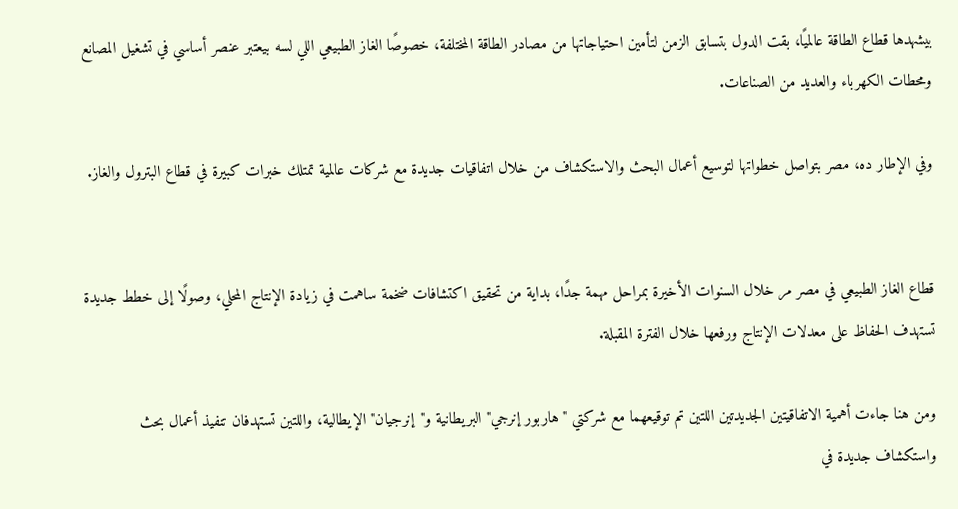بيشهدها قطاع الطاقة عالميًا، بقت الدول بتسابق الزمن لتأمين احتياجاتها من مصادر الطاقة المختلفة، خصوصًا الغاز الطبيعي اللي لسه بيعتبر عنصر أساسي في تشغيل المصانع ومحطات الكهرباء والعديد من الصناعات.

وفي الإطار ده، مصر بتواصل خطواتها لتوسيع أعمال البحث والاستكشاف من خلال اتفاقيات جديدة مع شركات عالمية تمتلك خبرات كبيرة في قطاع البترول والغاز.


قطاع الغاز الطبيعي في مصر مر خلال السنوات الأخيرة بمراحل مهمة جدًا، بداية من تحقيق اكتشافات ضخمة ساهمت في زيادة الإنتاج المحلي، وصولًا إلى خطط جديدة تستهدف الحفاظ على معدلات الإنتاج ورفعها خلال الفترة المقبلة.

ومن هنا جاءت أهمية الاتفاقيتين الجديدتين اللتين تم توقيعهما مع شركتي "هاربور إنرجي" البريطانية و"إنرجيان" الإيطالية، واللتين تستهدفان تنفيذ أعمال بحث واستكشاف جديدة في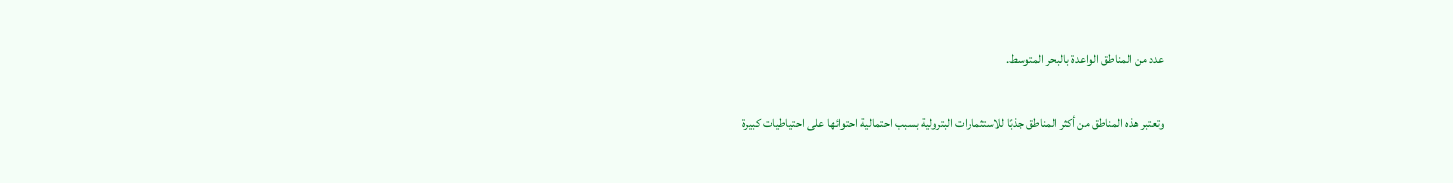عدد من المناطق الواعدة بالبحر المتوسط.

وتعتبر هذه المناطق من أكثر المناطق جذبًا للاستثمارات البترولية بسبب احتمالية احتوائها على احتياطيات كبيرة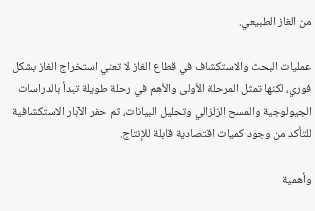من الغاز الطبيعي.

عمليات البحث والاستكشاف في قطاع الغاز لا تعني استخراج الغاز بشكل فوري، لكنها تمثل المرحلة الأولى والأهم في رحلة طويلة تبدأ بالدراسات الجيولوجية والمسح الزلزالي وتحليل البيانات، ثم حفر الآبار الاستكشافية للتأكد من وجود كميات اقتصادية قابلة للإنتاج.

وأهمية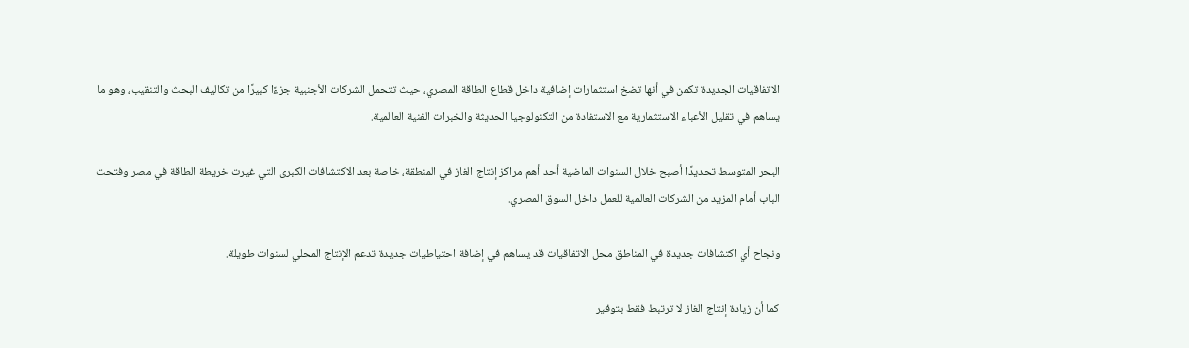الاتفاقيات الجديدة تكمن في أنها تضخ استثمارات إضافية داخل قطاع الطاقة المصري، حيث تتحمل الشركات الأجنبية جزءًا كبيرًا من تكاليف البحث والتنقيب، وهو ما يساهم في تقليل الأعباء الاستثمارية مع الاستفادة من التكنولوجيا الحديثة والخبرات الفنية العالمية.

البحر المتوسط تحديدًا أصبح خلال السنوات الماضية أحد أهم مراكز إنتاج الغاز في المنطقة، خاصة بعد الاكتشافات الكبرى التي غيرت خريطة الطاقة في مصر وفتحت الباب أمام المزيد من الشركات العالمية للعمل داخل السوق المصري.

ونجاح أي اكتشافات جديدة في المناطق محل الاتفاقيات قد يساهم في إضافة احتياطيات جديدة تدعم الإنتاج المحلي لسنوات طويلة.

كما أن زيادة إنتاج الغاز لا ترتبط فقط بتوفير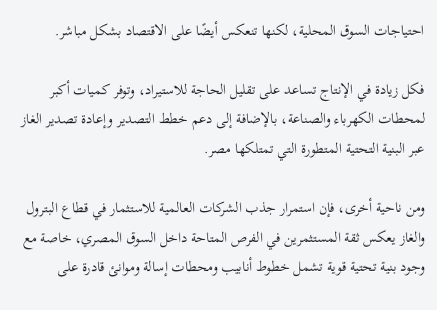احتياجات السوق المحلية، لكنها تنعكس أيضًا على الاقتصاد بشكل مباشر.

فكل زيادة في الإنتاج تساعد على تقليل الحاجة للاستيراد، وتوفر كميات أكبر لمحطات الكهرباء والصناعة، بالإضافة إلى دعم خطط التصدير وإعادة تصدير الغاز عبر البنية التحتية المتطورة التي تمتلكها مصر.

ومن ناحية أخرى، فإن استمرار جذب الشركات العالمية للاستثمار في قطاع البترول والغاز يعكس ثقة المستثمرين في الفرص المتاحة داخل السوق المصري، خاصة مع وجود بنية تحتية قوية تشمل خطوط أنابيب ومحطات إسالة وموانئ قادرة على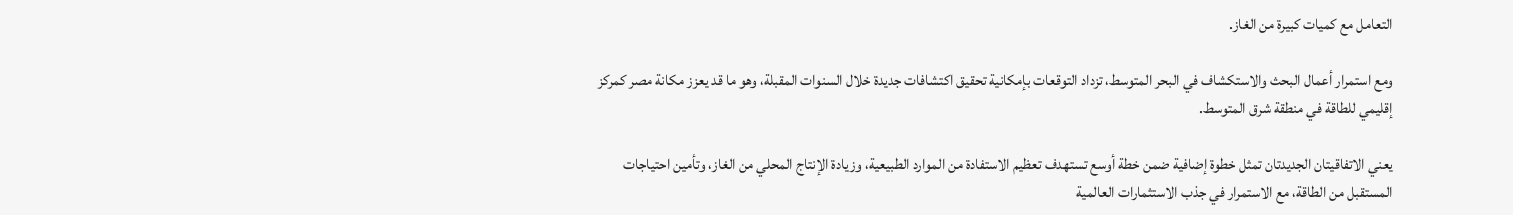التعامل مع كميات كبيرة من الغاز.

ومع استمرار أعمال البحث والاستكشاف في البحر المتوسط، تزداد التوقعات بإمكانية تحقيق اكتشافات جديدة خلال السنوات المقبلة، وهو ما قد يعزز مكانة مصر كمركز إقليمي للطاقة في منطقة شرق المتوسط.

يعني الاتفاقيتان الجديدتان تمثل خطوة إضافية ضمن خطة أوسع تستهدف تعظيم الاستفادة من الموارد الطبيعية، وزيادة الإنتاج المحلي من الغاز، وتأمين احتياجات المستقبل من الطاقة، مع الاستمرار في جذب الاستثمارات العالمية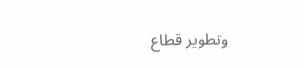وتطوير قطاع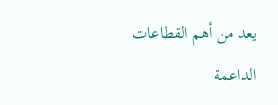يعد من أهم القطاعات الداعمة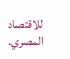للاقتصاد المصري.